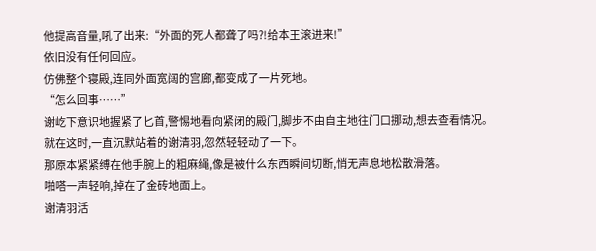他提高音量,吼了出来:“外面的死人都聋了吗?!给本王滚进来!”
依旧没有任何回应。
仿佛整个寝殿,连同外面宽阔的宫廊,都变成了一片死地。
“怎么回事……”
谢屹下意识地握紧了匕首,警惕地看向紧闭的殿门,脚步不由自主地往门口挪动,想去查看情况。
就在这时,一直沉默站着的谢清羽,忽然轻轻动了一下。
那原本紧紧缚在他手腕上的粗麻绳,像是被什么东西瞬间切断,悄无声息地松散滑落。
啪嗒一声轻响,掉在了金砖地面上。
谢清羽活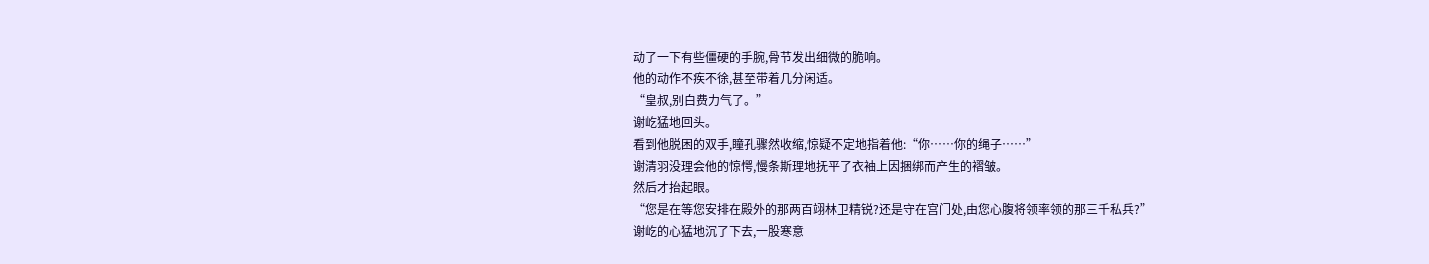动了一下有些僵硬的手腕,骨节发出细微的脆响。
他的动作不疾不徐,甚至带着几分闲适。
“皇叔,别白费力气了。”
谢屹猛地回头。
看到他脱困的双手,瞳孔骤然收缩,惊疑不定地指着他:“你……你的绳子……”
谢清羽没理会他的惊愕,慢条斯理地抚平了衣袖上因捆绑而产生的褶皱。
然后才抬起眼。
“您是在等您安排在殿外的那两百翊林卫精锐?还是守在宫门处,由您心腹将领率领的那三千私兵?”
谢屹的心猛地沉了下去,一股寒意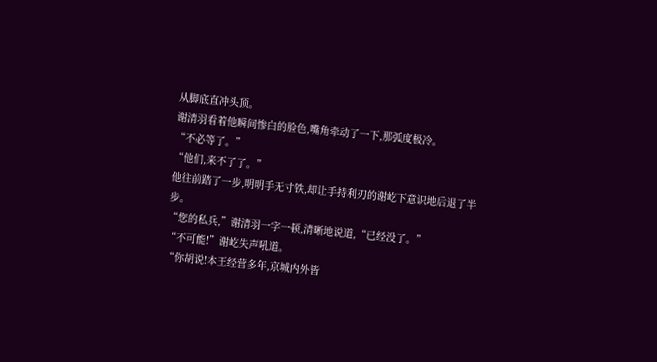从脚底直冲头顶。
谢清羽看着他瞬间惨白的脸色,嘴角牵动了一下,那弧度极冷。
“不必等了。”
“他们,来不了了。”
他往前踏了一步,明明手无寸铁,却让手持利刃的谢屹下意识地后退了半步。
“您的私兵,”谢清羽一字一顿,清晰地说道,“已经没了。”
“不可能!”谢屹失声吼道。
“你胡说!本王经营多年,京城内外皆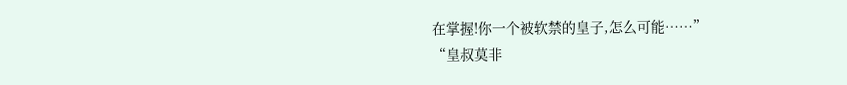在掌握!你一个被软禁的皇子,怎么可能……”
“皇叔莫非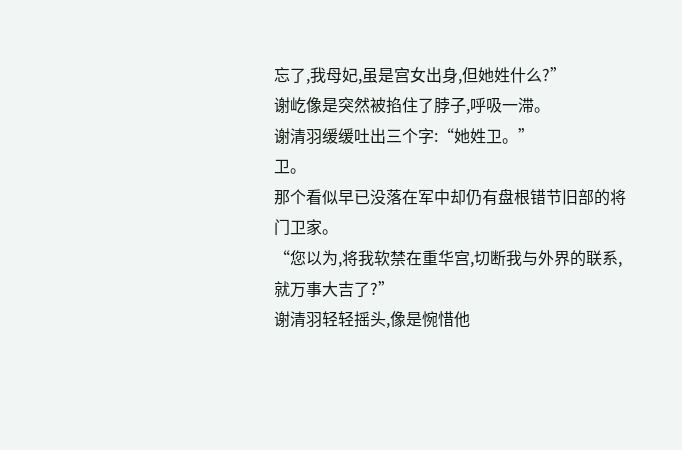忘了,我母妃,虽是宫女出身,但她姓什么?”
谢屹像是突然被掐住了脖子,呼吸一滞。
谢清羽缓缓吐出三个字:“她姓卫。”
卫。
那个看似早已没落在军中却仍有盘根错节旧部的将门卫家。
“您以为,将我软禁在重华宫,切断我与外界的联系,就万事大吉了?”
谢清羽轻轻摇头,像是惋惜他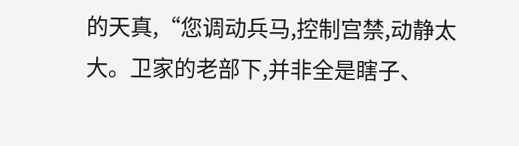的天真,“您调动兵马,控制宫禁,动静太大。卫家的老部下,并非全是瞎子、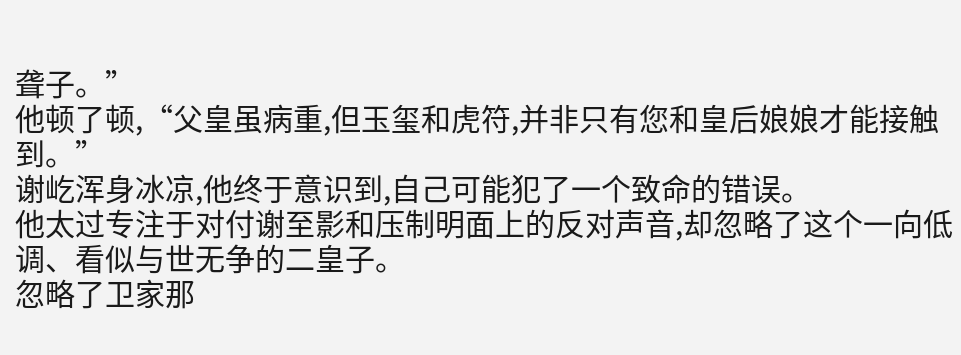聋子。”
他顿了顿,“父皇虽病重,但玉玺和虎符,并非只有您和皇后娘娘才能接触到。”
谢屹浑身冰凉,他终于意识到,自己可能犯了一个致命的错误。
他太过专注于对付谢至影和压制明面上的反对声音,却忽略了这个一向低调、看似与世无争的二皇子。
忽略了卫家那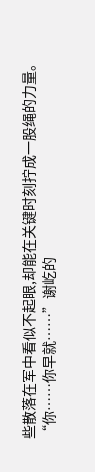些散落在军中看似不起眼,却能在关键时刻拧成一股绳的力量。
“你……你早就……”谢屹的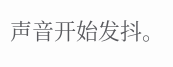声音开始发抖。